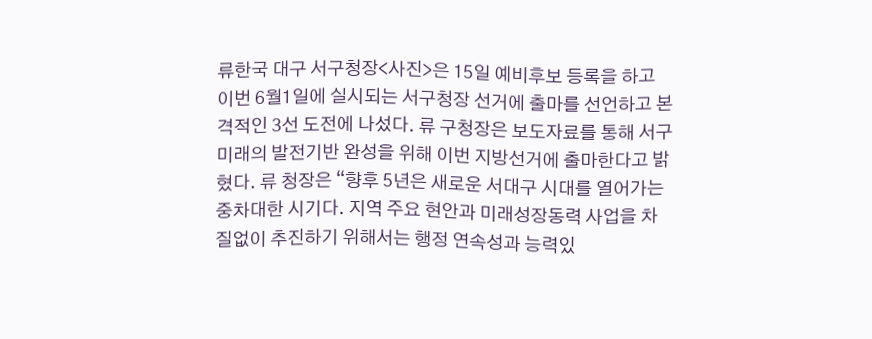류한국 대구 서구청장<사진>은 15일 예비후보 등록을 하고 이번 6월1일에 실시되는 서구청장 선거에 출마를 선언하고 본격적인 3선 도전에 나섰다. 류 구청장은 보도자료를 통해 서구 미래의 발전기반 완성을 위해 이번 지방선거에 출마한다고 밝혔다. 류 청장은 “향후 5년은 새로운 서대구 시대를 열어가는 중차대한 시기다. 지역 주요 현안과 미래성장동력 사업을 차질없이 추진하기 위해서는 행정 연속성과 능력있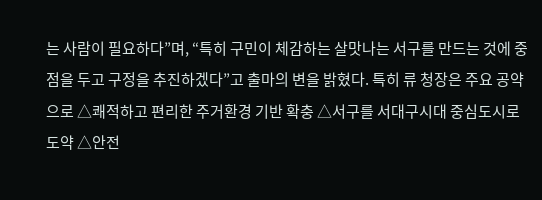는 사람이 필요하다”며, “특히 구민이 체감하는 살맛나는 서구를 만드는 것에 중점을 두고 구정을 추진하겠다”고 출마의 변을 밝혔다. 특히 류 청장은 주요 공약으로 △쾌적하고 편리한 주거환경 기반 확충 △서구를 서대구시대 중심도시로 도약 △안전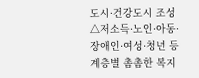도시·건강도시 조성 △저소득·노인·아동·장애인·여성·청년 등 계층별 촘촘한 복지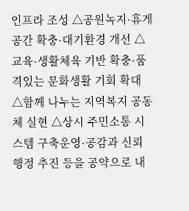인프라 조성 △공원녹지·휴게공간 확충·대기환경 개선 △교육·생활체육 기반 확충·품격있는 문화생활 기회 확대 △함께 나누는 지역복지 공동체 실현 △상시 주민소통 시스템 구축운영·공감과 신뢰 행정 추진 등을 공약으로 내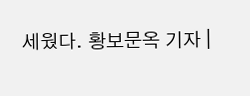세웠다. 황보문옥 기자 |